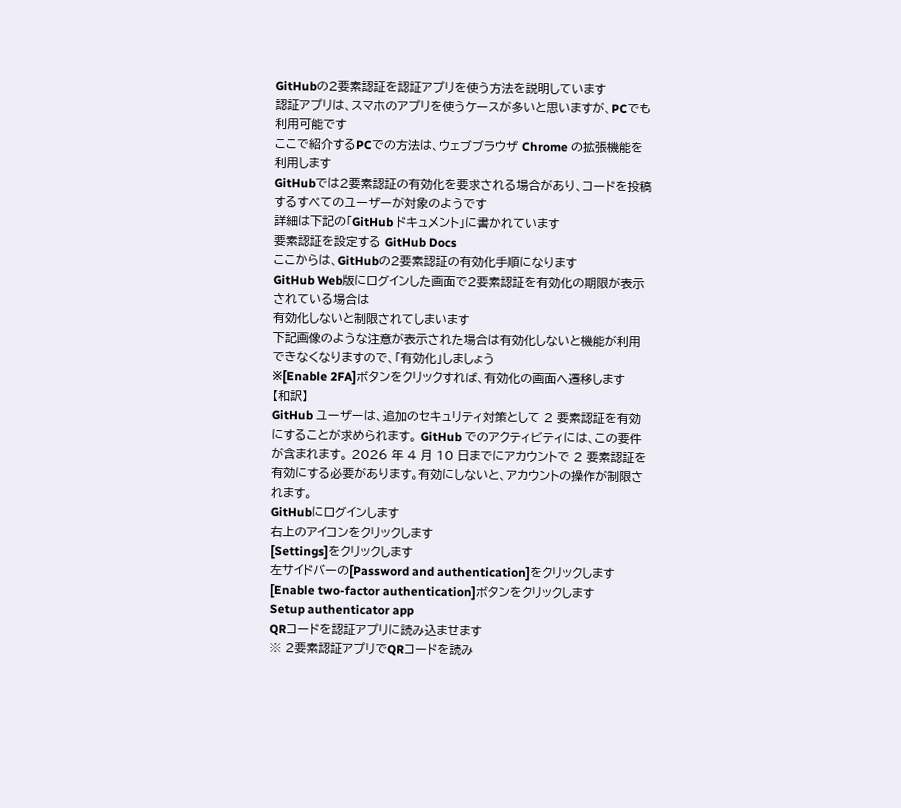GitHubの2要素認証を認証アプリを使う方法を説明しています
認証アプリは、スマホのアプリを使うケースが多いと思いますが、PCでも利用可能です
ここで紹介するPCでの方法は、ウェブブラウザ Chrome の拡張機能を利用します
GitHubでは2要素認証の有効化を要求される場合があり、コードを投稿するすべてのユーザーが対象のようです
詳細は下記の「GitHub ドキュメント」に書かれています
要素認証を設定する GitHub Docs
ここからは、GitHubの2要素認証の有効化手順になります
GitHub Web版にログインした画面で2要素認証を有効化の期限が表示されている場合は
有効化しないと制限されてしまいます
下記画像のような注意が表示された場合は有効化しないと機能が利用できなくなりますので、「有効化」しましょう
※[Enable 2FA]ボタンをクリックすれば、有効化の画面へ遷移します
【和訳】
GitHub ユーザーは、追加のセキュリティ対策として 2 要素認証を有効にすることが求められます。 GitHub でのアクティビティには、この要件が含まれます。 2026 年 4 月 10 日までにアカウントで 2 要素認証を有効にする必要があります。有効にしないと、アカウントの操作が制限されます。
GitHubにログインします
右上のアイコンをクリックします
[Settings]をクリックします
左サイドバーの[Password and authentication]をクリックします
[Enable two-factor authentication]ボタンをクリックします
Setup authenticator app
QRコードを認証アプリに読み込ませます
※ 2要素認証アプリでQRコードを読み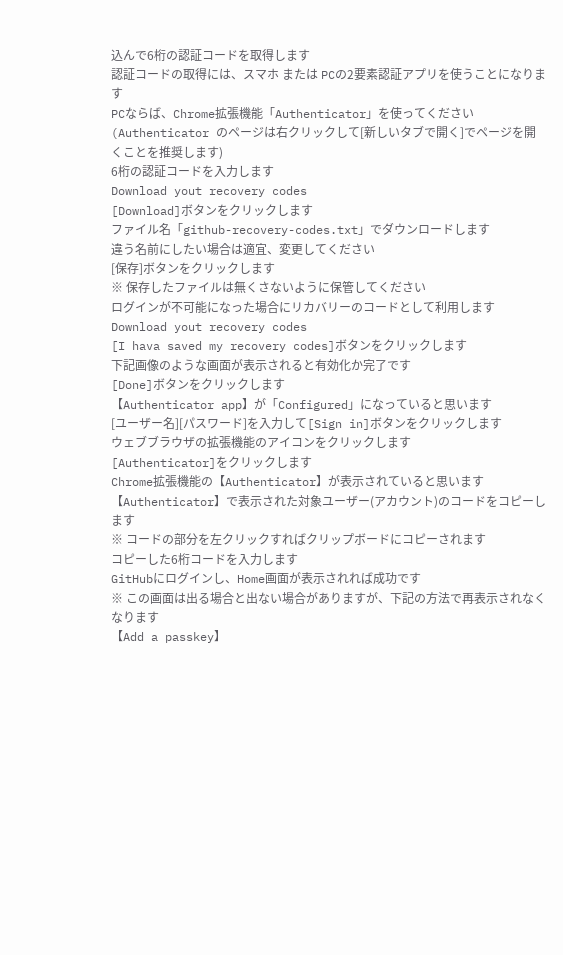込んで6桁の認証コードを取得します
認証コードの取得には、スマホ または PCの2要素認証アプリを使うことになります
PCならば、Chrome拡張機能「Authenticator」を使ってください
(Authenticator のページは右クリックして[新しいタブで開く]でページを開くことを推奨します)
6桁の認証コードを入力します
Download yout recovery codes
[Download]ボタンをクリックします
ファイル名「github-recovery-codes.txt」でダウンロードします
違う名前にしたい場合は適宜、変更してください
[保存]ボタンをクリックします
※ 保存したファイルは無くさないように保管してください
ログインが不可能になった場合にリカバリーのコードとして利用します
Download yout recovery codes
[I hava saved my recovery codes]ボタンをクリックします
下記画像のような画面が表示されると有効化か完了です
[Done]ボタンをクリックします
【Authenticator app】が「Configured」になっていると思います
[ユーザー名][パスワード]を入力して[Sign in]ボタンをクリックします
ウェブブラウザの拡張機能のアイコンをクリックします
[Authenticator]をクリックします
Chrome拡張機能の【Authenticator】が表示されていると思います
【Authenticator】で表示された対象ユーザー(アカウント)のコードをコピーします
※ コードの部分を左クリックすればクリップボードにコピーされます
コピーした6桁コードを入力します
GitHubにログインし、Home画面が表示されれば成功です
※ この画面は出る場合と出ない場合がありますが、下記の方法で再表示されなくなります
【Add a passkey】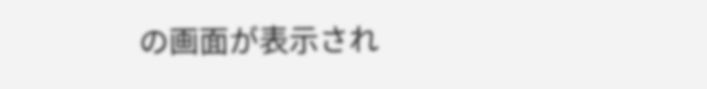の画面が表示され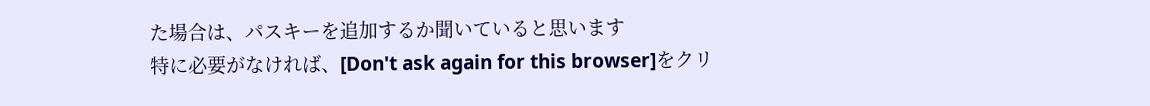た場合は、パスキーを追加するか聞いていると思います
特に必要がなければ、[Don't ask again for this browser]をクリ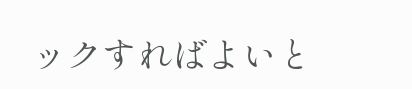ックすればよいと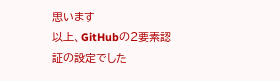思います
以上、GitHubの2要素認証の設定でした